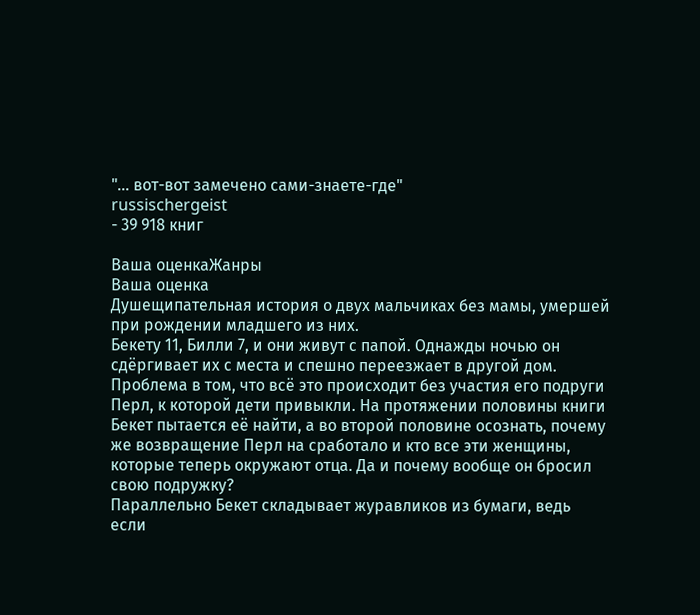"... вот-вот замечено сами-знаете-где"
russischergeist
- 39 918 книг

Ваша оценкаЖанры
Ваша оценка
Душещипательная история о двух мальчиках без мамы, умершей при рождении младшего из них.
Бекету 11, Билли 7, и они живут с папой. Однажды ночью он сдёргивает их с места и спешно переезжает в другой дом. Проблема в том, что всё это происходит без участия его подруги Перл, к которой дети привыкли. На протяжении половины книги Бекет пытается её найти, а во второй половине осознать, почему же возвращение Перл на сработало и кто все эти женщины, которые теперь окружают отца. Да и почему вообще он бросил свою подружку?
Параллельно Бекет складывает журавликов из бумаги, ведь если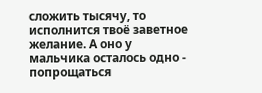сложить тысячу, то исполнится твоё заветное желание. А оно у мальчика осталось одно - попрощаться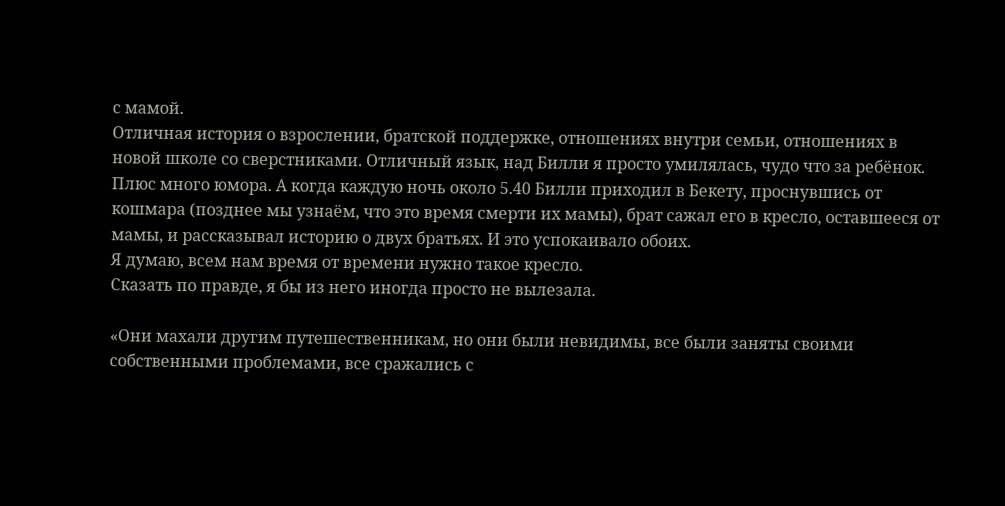с мамой.
Отличная история о взрослении, братской поддержке, отношениях внутри семьи, отношениях в новой школе со сверстниками. Отличный язык, над Билли я просто умилялась, чудо что за ребёнок. Плюс много юмора. А когда каждую ночь около 5.40 Билли приходил в Бекету, проснувшись от кошмара (позднее мы узнаём, что это время смерти их мамы), брат сажал его в кресло, оставшееся от мамы, и рассказывал историю о двух братьях. И это успокаивало обоих.
Я думаю, всем нам время от времени нужно такое кресло.
Сказать по правде, я бы из него иногда просто не вылезала.

«Они махали другим путешественникам, но они были невидимы, все были заняты своими собственными проблемами, все сражались с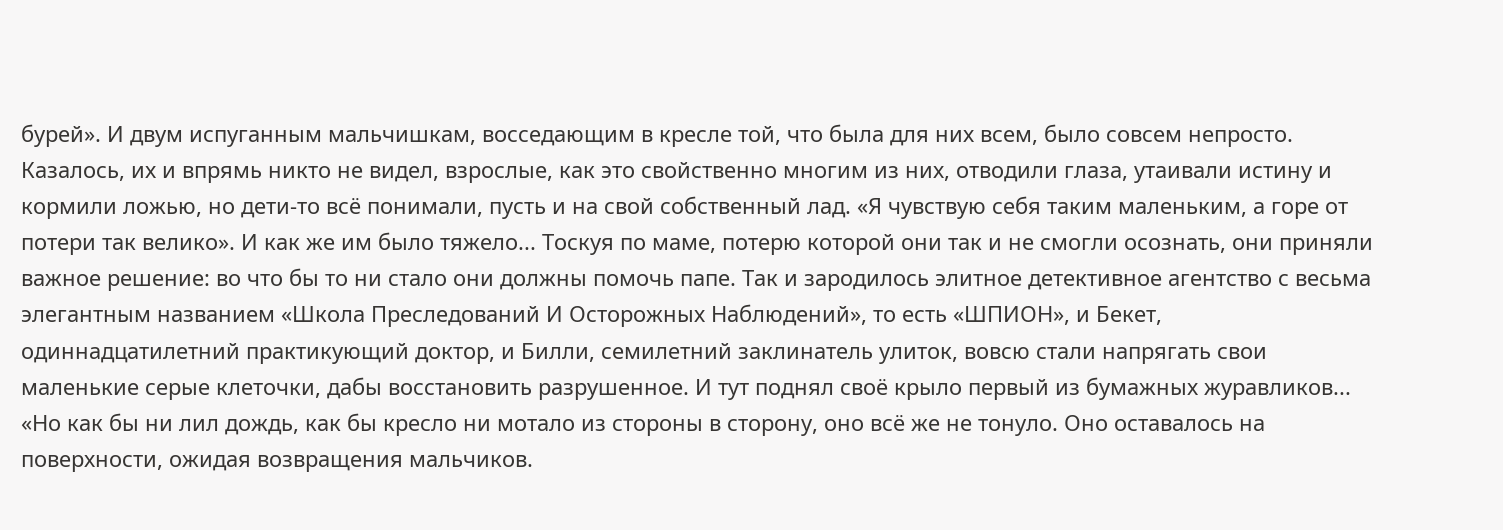бурей». И двум испуганным мальчишкам, восседающим в кресле той, что была для них всем, было совсем непросто. Казалось, их и впрямь никто не видел, взрослые, как это свойственно многим из них, отводили глаза, утаивали истину и кормили ложью, но дети-то всё понимали, пусть и на свой собственный лад. «Я чувствую себя таким маленьким, а горе от потери так велико». И как же им было тяжело... Тоскуя по маме, потерю которой они так и не смогли осознать, они приняли важное решение: во что бы то ни стало они должны помочь папе. Так и зародилось элитное детективное агентство с весьма элегантным названием «Школа Преследований И Осторожных Наблюдений», то есть «ШПИОН», и Бекет, одиннадцатилетний практикующий доктор, и Билли, семилетний заклинатель улиток, вовсю стали напрягать свои маленькие серые клеточки, дабы восстановить разрушенное. И тут поднял своё крыло первый из бумажных журавликов...
«Но как бы ни лил дождь, как бы кресло ни мотало из стороны в сторону, оно всё же не тонуло. Оно оставалось на поверхности, ожидая возвращения мальчиков.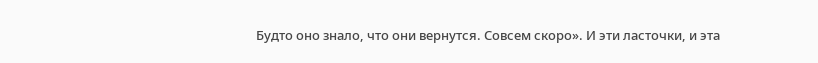Будто оно знало, что они вернутся. Совсем скоро». И эти ласточки, и эта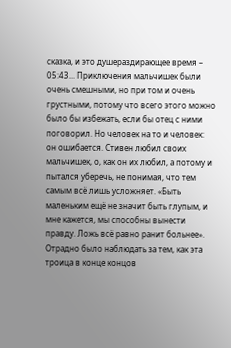сказка, и это душераздирающее время – 05:43... Приключения мальчишек были очень смешными, но при том и очень грустными, потому что всего этого можно было бы избежать, если бы отец с ними поговорил. Но человек на то и человек: он ошибается. Стивен любил своих мальчишек, о, как он их любил, а потому и пытался уберечь, не понимая, что тем самым всё лишь усложняет. «Быть маленьким ещё не значит быть глупым, и мне кажется, мы способны вынести правду. Ложь всё равно ранит больнее». Отрадно было наблюдать за тем, как эта троица в конце концов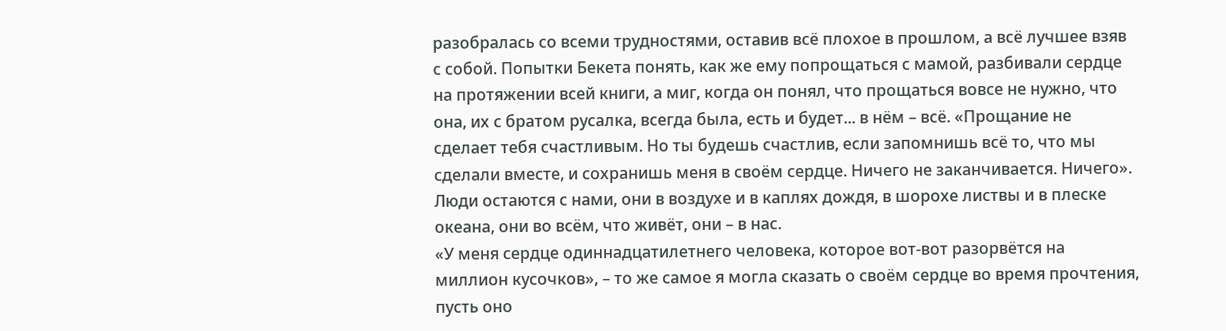разобралась со всеми трудностями, оставив всё плохое в прошлом, а всё лучшее взяв с собой. Попытки Бекета понять, как же ему попрощаться с мамой, разбивали сердце на протяжении всей книги, а миг, когда он понял, что прощаться вовсе не нужно, что она, их с братом русалка, всегда была, есть и будет... в нём – всё. «Прощание не сделает тебя счастливым. Но ты будешь счастлив, если запомнишь всё то, что мы сделали вместе, и сохранишь меня в своём сердце. Ничего не заканчивается. Ничего». Люди остаются с нами, они в воздухе и в каплях дождя, в шорохе листвы и в плеске океана, они во всём, что живёт, они – в нас.
«У меня сердце одиннадцатилетнего человека, которое вот-вот разорвётся на миллион кусочков», – то же самое я могла сказать о своём сердце во время прочтения, пусть оно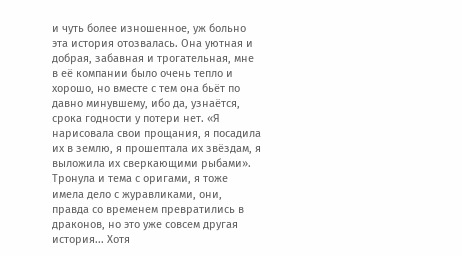и чуть более изношенное, уж больно эта история отозвалась. Она уютная и добрая, забавная и трогательная, мне в её компании было очень тепло и хорошо, но вместе с тем она бьёт по давно минувшему, ибо да, узнаётся, срока годности у потери нет. «Я нарисовала свои прощания, я посадила их в землю, я прошептала их звёздам, я выложила их сверкающими рыбами». Тронула и тема с оригами, я тоже имела дело с журавликами, они, правда со временем превратились в драконов, но это уже совсем другая история... Хотя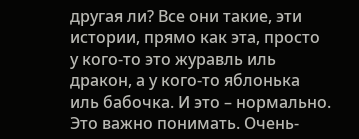другая ли? Все они такие, эти истории, прямо как эта, просто у кого-то это журавль иль дракон, а у кого-то яблонька иль бабочка. И это – нормально. Это важно понимать. Очень-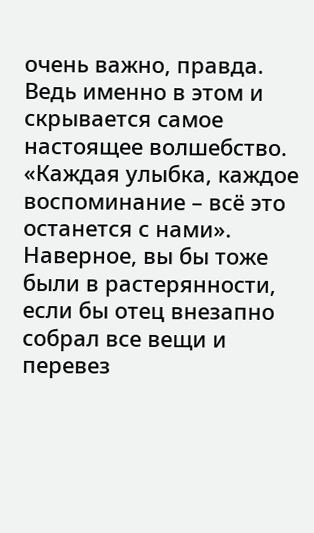очень важно, правда. Ведь именно в этом и скрывается самое настоящее волшебство.
«Каждая улыбка, каждое воспоминание – всё это останется с нами».
Наверное, вы бы тоже были в растерянности, если бы отец внезапно собрал все вещи и перевез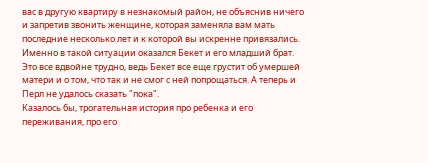вас в другую квартиру в незнакомый район, не объяснив ничего и запретив звонить женщине, которая заменяла вам мать последние несколько лет и к которой вы искренне привязались. Именно в такой ситуации оказался Бекет и его младший брат. Это все вдвойне трудно, ведь Бекет все еще грустит об умершей матери и о том, что так и не смог с ней попрощаться. А теперь и Перл не удалось сказать "пока".
Казалось бы, трогательная история про ребенка и его переживания, про его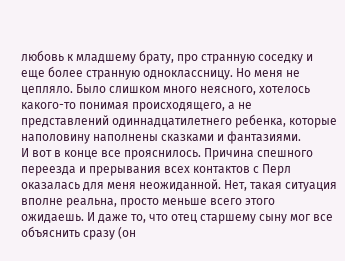любовь к младшему брату, про странную соседку и еще более странную одноклассницу. Но меня не цепляло. Было слишком много неясного, хотелось какого-то понимая происходящего, а не представлений одиннадцатилетнего ребенка, которые наполовину наполнены сказками и фантазиями.
И вот в конце все прояснилось. Причина спешного переезда и прерывания всех контактов с Перл оказалась для меня неожиданной. Нет, такая ситуация вполне реальна, просто меньше всего этого ожидаешь. И даже то, что отец старшему сыну мог все объяснить сразу (он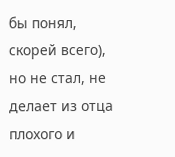бы понял, скорей всего), но не стал, не делает из отца плохого и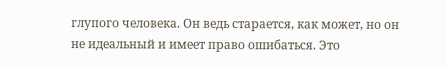глупого человека. Он ведь старается, как может, но он не идеальный и имеет право ошибаться. Это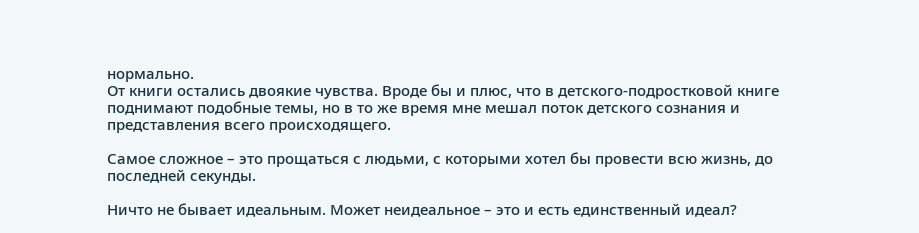нормально.
От книги остались двоякие чувства. Вроде бы и плюс, что в детского-подростковой книге поднимают подобные темы, но в то же время мне мешал поток детского сознания и представления всего происходящего.

Самое сложное – это прощаться с людьми, с которыми хотел бы провести всю жизнь, до последней секунды.

Ничто не бывает идеальным. Может неидеальное – это и есть единственный идеал?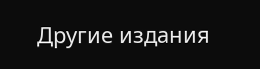Другие издания